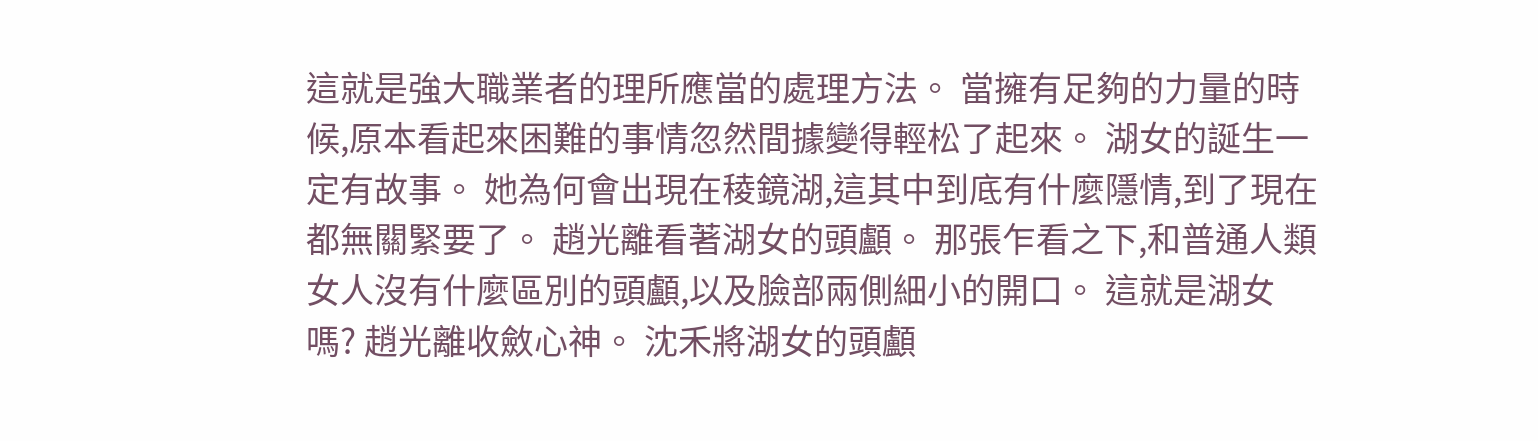這就是強大職業者的理所應當的處理方法。 當擁有足夠的力量的時候,原本看起來困難的事情忽然間據變得輕松了起來。 湖女的誕生一定有故事。 她為何會出現在稜鏡湖,這其中到底有什麼隱情,到了現在都無關緊要了。 趙光離看著湖女的頭顱。 那張乍看之下,和普通人類女人沒有什麼區別的頭顱,以及臉部兩側細小的開口。 這就是湖女嗎? 趙光離收斂心神。 沈禾將湖女的頭顱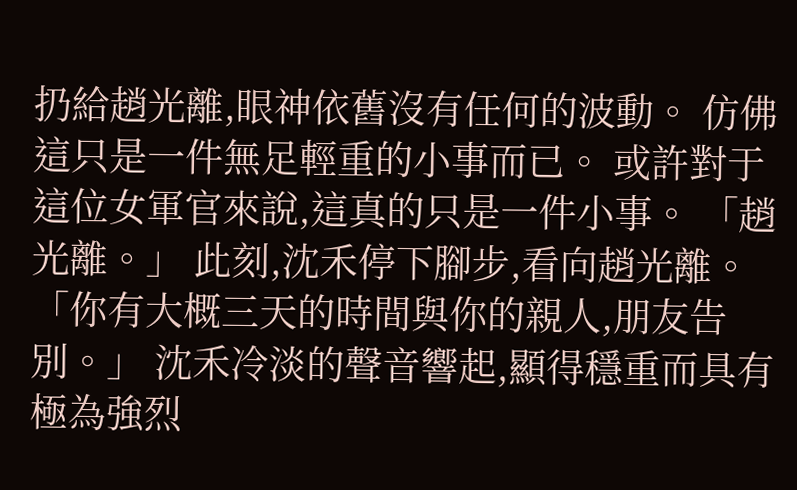扔給趙光離,眼神依舊沒有任何的波動。 仿佛這只是一件無足輕重的小事而已。 或許對于這位女軍官來說,這真的只是一件小事。 「趙光離。」 此刻,沈禾停下腳步,看向趙光離。 「你有大概三天的時間與你的親人,朋友告別。」 沈禾冷淡的聲音響起,顯得穩重而具有極為強烈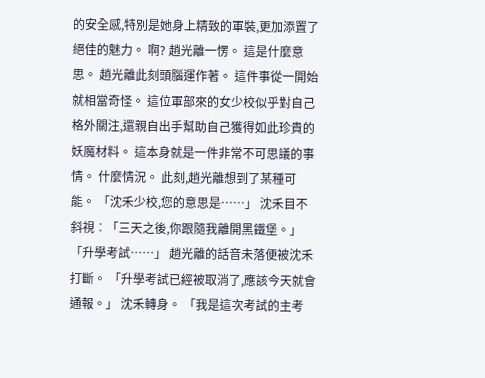的安全感,特別是她身上精致的軍裝,更加添置了絕佳的魅力。 啊? 趙光離一愣。 這是什麼意思。 趙光離此刻頭腦運作著。 這件事從一開始就相當奇怪。 這位軍部來的女少校似乎對自己格外關注,還親自出手幫助自己獲得如此珍貴的妖魔材料。 這本身就是一件非常不可思議的事情。 什麼情況。 此刻,趙光離想到了某種可能。 「沈禾少校,您的意思是……」 沈禾目不斜視︰「三天之後,你跟隨我離開黑鐵堡。」 「升學考試……」 趙光離的話音未落便被沈禾打斷。 「升學考試已經被取消了,應該今天就會通報。」 沈禾轉身。 「我是這次考試的主考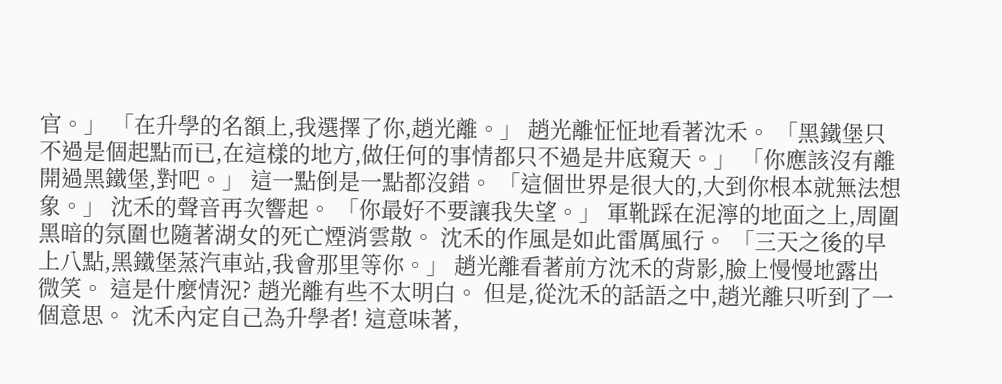官。」 「在升學的名額上,我選擇了你,趙光離。」 趙光離怔怔地看著沈禾。 「黑鐵堡只不過是個起點而已,在這樣的地方,做任何的事情都只不過是井底窺天。」 「你應該沒有離開過黑鐵堡,對吧。」 這一點倒是一點都沒錯。 「這個世界是很大的,大到你根本就無法想象。」 沈禾的聲音再次響起。 「你最好不要讓我失望。」 軍靴踩在泥濘的地面之上,周圍黑暗的氛圍也隨著湖女的死亡煙消雲散。 沈禾的作風是如此雷厲風行。 「三天之後的早上八點,黑鐵堡蒸汽車站,我會那里等你。」 趙光離看著前方沈禾的背影,臉上慢慢地露出微笑。 這是什麼情況? 趙光離有些不太明白。 但是,從沈禾的話語之中,趙光離只听到了一個意思。 沈禾內定自己為升學者! 這意味著,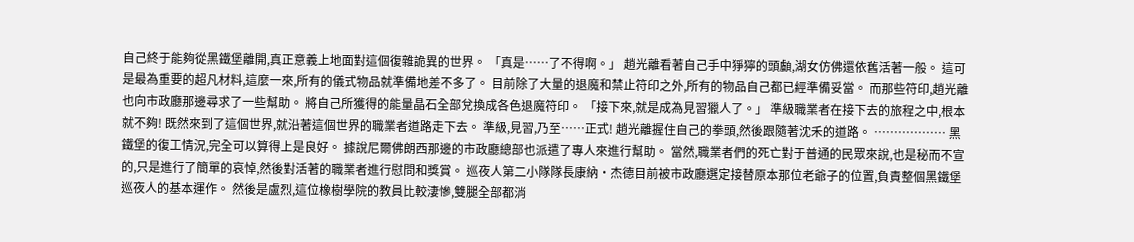自己終于能夠從黑鐵堡離開,真正意義上地面對這個復雜詭異的世界。 「真是……了不得啊。」 趙光離看著自己手中猙獰的頭顱,湖女仿佛還依舊活著一般。 這可是最為重要的超凡材料,這麼一來,所有的儀式物品就準備地差不多了。 目前除了大量的退魔和禁止符印之外,所有的物品自己都已經準備妥當。 而那些符印,趙光離也向市政廳那邊尋求了一些幫助。 將自己所獲得的能量晶石全部兌換成各色退魔符印。 「接下來,就是成為見習獵人了。」 準級職業者在接下去的旅程之中,根本就不夠! 既然來到了這個世界,就沿著這個世界的職業者道路走下去。 準級,見習,乃至……正式! 趙光離握住自己的拳頭,然後跟隨著沈禾的道路。 ……………… 黑鐵堡的復工情況,完全可以算得上是良好。 據說尼爾佛朗西那邊的市政廳總部也派遣了專人來進行幫助。 當然,職業者們的死亡對于普通的民眾來說,也是秘而不宣的,只是進行了簡單的哀悼,然後對活著的職業者進行慰問和獎賞。 巡夜人第二小隊隊長康納•杰德目前被市政廳選定接替原本那位老爺子的位置,負責整個黑鐵堡巡夜人的基本運作。 然後是盧烈,這位橡樹學院的教員比較淒慘,雙腿全部都消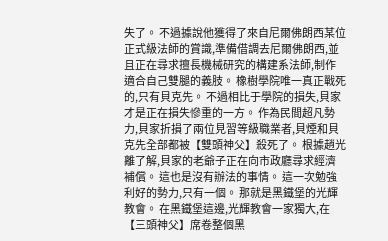失了。 不過據說他獲得了來自尼爾佛朗西某位正式級法師的賞識,準備借調去尼爾佛朗西,並且正在尋求擅長機械研究的構建系法師,制作適合自己雙腿的義肢。 橡樹學院唯一真正戰死的,只有貝克先。 不過相比于學院的損失,貝家才是正在損失慘重的一方。 作為民間超凡勢力,貝家折損了兩位見習等級職業者,貝煙和貝克先全部都被【雙頭神父】殺死了。 根據趙光離了解,貝家的老爺子正在向市政廳尋求經濟補償。 這也是沒有辦法的事情。 這一次勉強利好的勢力,只有一個。 那就是黑鐵堡的光輝教會。 在黑鐵堡這邊,光輝教會一家獨大,在【三頭神父】席卷整個黑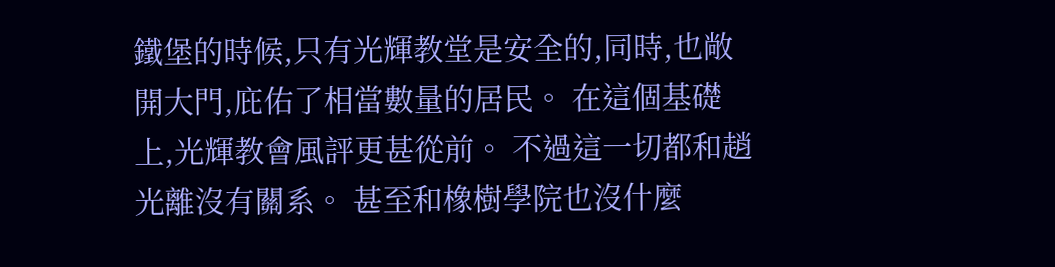鐵堡的時候,只有光輝教堂是安全的,同時,也敞開大門,庇佑了相當數量的居民。 在這個基礎上,光輝教會風評更甚從前。 不過這一切都和趙光離沒有關系。 甚至和橡樹學院也沒什麼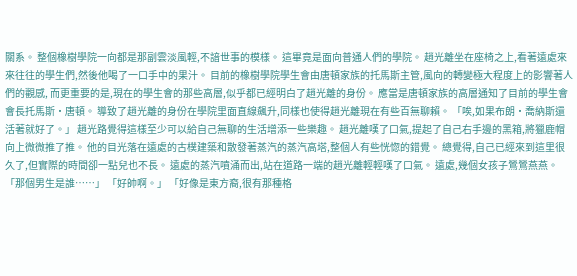關系。 整個橡樹學院一向都是那副雲淡風輕,不諳世事的模樣。 這畢竟是面向普通人們的學院。 趙光離坐在座椅之上,看著遠處來來往往的學生們,然後他喝了一口手中的果汁。 目前的橡樹學院學生會由唐頓家族的托馬斯主管,風向的轉變極大程度上的影響著人們的觀感, 而更重要的是,現在的學生會的那些高層,似乎都已經明白了趙光離的身份。 應當是唐頓家族的高層通知了目前的學生會會長托馬斯•唐頓。 導致了趙光離的身份在學院里面直線飆升,同樣也使得趙光離現在有些百無聊賴。 「唉,如果布朗•喬納斯還活著就好了。」 趙光路覺得這樣至少可以給自己無聊的生活增添一些樂趣。 趙光離嘆了口氣,提起了自己右手邊的黑箱,將獵鹿帽向上微微推了推。 他的目光落在遠處的古樸建築和散發著蒸汽的蒸汽高塔,整個人有些恍惚的錯覺。 總覺得,自己已經來到這里很久了,但實際的時間卻一點兒也不長。 遠處的蒸汽噴涌而出,站在道路一端的趙光離輕輕嘆了口氣。 遠處,幾個女孩子鶯鶯燕燕。 「那個男生是誰……」 「好帥啊。」 「好像是東方裔,很有那種格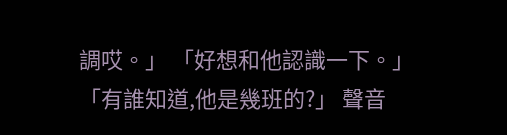調哎。」 「好想和他認識一下。」 「有誰知道,他是幾班的?」 聲音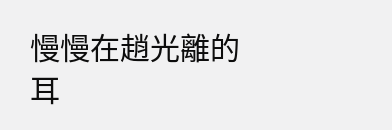慢慢在趙光離的耳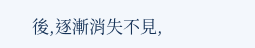後,逐漸消失不見,